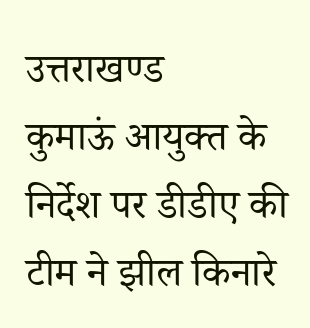उत्तराखण्ड
कुमाऊं आयुक्त के निर्देश पर डीडीए की टीम ने झील किनारे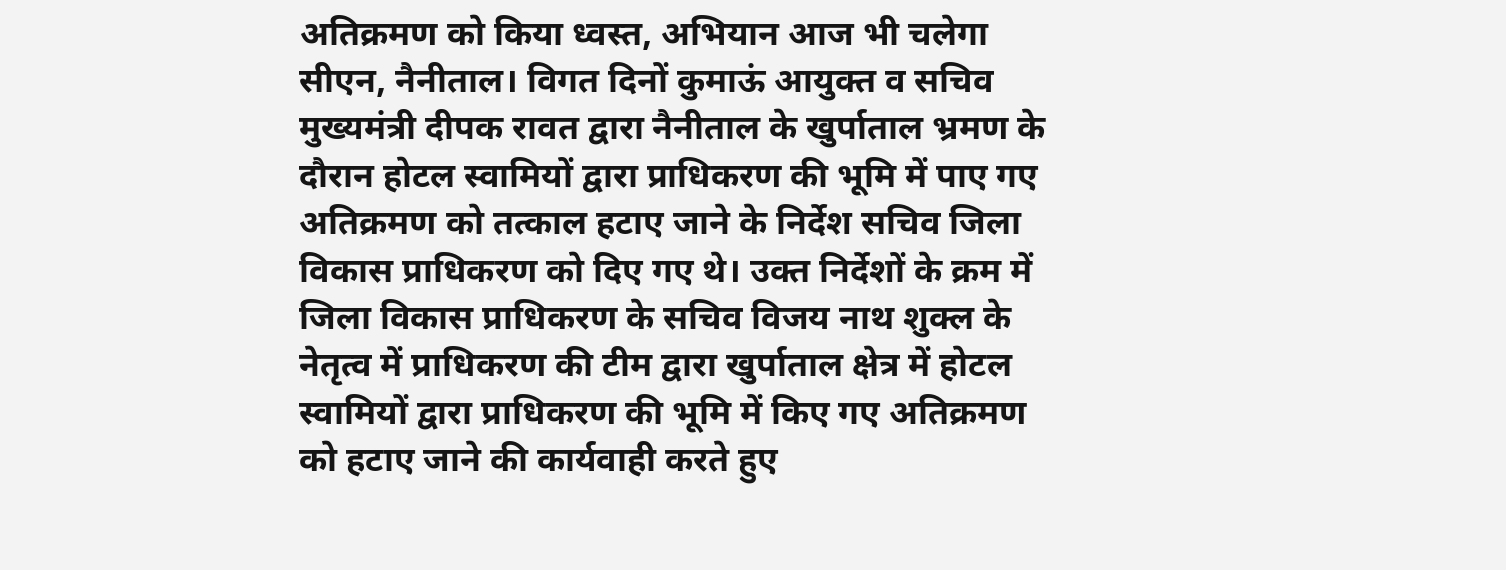अतिक्रमण को किया ध्वस्त, अभियान आज भी चलेगा
सीएन, नैनीताल। विगत दिनों कुमाऊं आयुक्त व सचिव मुख्यमंत्री दीपक रावत द्वारा नैनीताल के खुर्पाताल भ्रमण के दौरान होटल स्वामियों द्वारा प्राधिकरण की भूमि में पाए गए अतिक्रमण को तत्काल हटाए जाने के निर्देश सचिव जिला विकास प्राधिकरण को दिए गए थे। उक्त निर्देशों के क्रम में जिला विकास प्राधिकरण के सचिव विजय नाथ शुक्ल के नेतृत्व में प्राधिकरण की टीम द्वारा खुर्पाताल क्षेत्र में होटल स्वामियों द्वारा प्राधिकरण की भूमि में किए गए अतिक्रमण को हटाए जाने की कार्यवाही करते हुए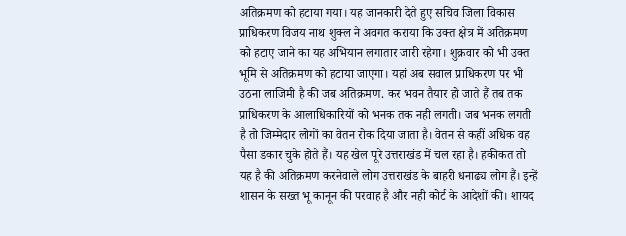अतिक्रमण को हटाया गया। यह जानकारी देते हुए सचिव जिला विकास प्राधिकरण विजय नाथ शुक्ल ने अवगत कराया कि उक्त क्षेत्र में अतिक्रमण को हटाए जाने का यह अभियान लगातार जारी रहेगा। शुक्रवार को भी उक्त भूमि से अतिक्रमण को हटाया जाएगा। यहां अब सवाल प्राधिकरण पर भी उठना लाजिमी है की जब अतिक्रमण. कर भवन तैयार हो जाते हैं तब तक प्राधिकरण के आलाधिकारियों को भनक तक नही लगती। जब भनक लगती है तो जिम्मेदार लोगों का वेतन रोक दिया जाता है। वेतन से कहीं अधिक वह पैसा डकार चुके होते हैं। यह खेल पूरे उत्तराखंड में चल रहा है। हकीकत तो यह है की अतिक्रमण करनेवाले लोग उत्तराखंड के बाहरी धनाढ्य लोग हैं। इन्हें शासन के सख्त भू कानून की परवाह है और नही कोर्ट के आदेशों की। शायद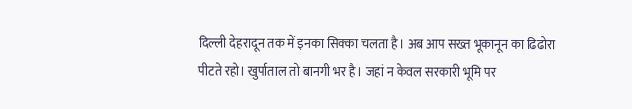दिल्ली देहरादून तक में इनका सिक्का चलता है। अब आप सख्त भूकानून का ढिढोरा पीटते रहो। खुर्पाताल तो बानगी भर है। जहां न केवल सरकारी भूमि पर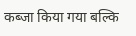कब्जा किया गया बल्कि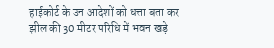हाईकोर्ट के उन आदेशों को धत्ता बता कर झील की 30 मीटर परिधि में भवन खड़े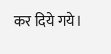कर दिये गये।